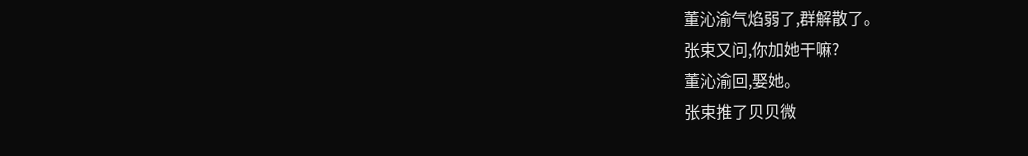董沁渝气焰弱了,群解散了。
张束又问,你加她干嘛?
董沁渝回,娶她。
张束推了贝贝微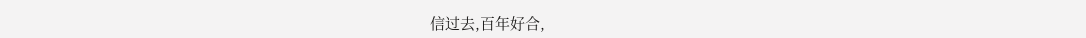信过去,百年好合,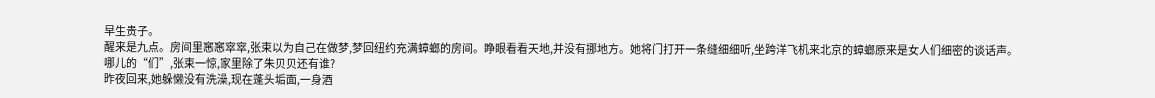早生贵子。
醒来是九点。房间里窸窸窣窣,张束以为自己在做梦,梦回纽约充满蟑螂的房间。睁眼看看天地,并没有挪地方。她将门打开一条缝细细听,坐跨洋飞机来北京的蟑螂原来是女人们细密的谈话声。
哪儿的“们”,张束一惊,家里除了朱贝贝还有谁?
昨夜回来,她躲懒没有洗澡,现在蓬头垢面,一身酒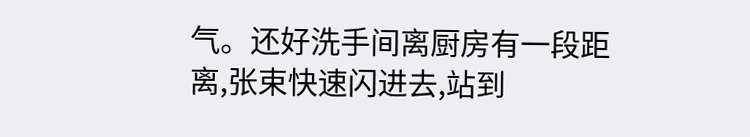气。还好洗手间离厨房有一段距离,张束快速闪进去,站到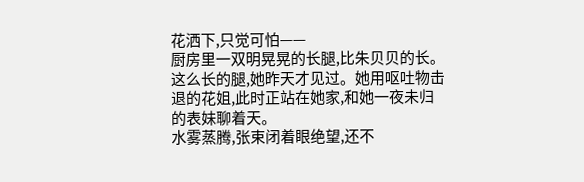花洒下,只觉可怕——
厨房里一双明晃晃的长腿,比朱贝贝的长。这么长的腿,她昨天才见过。她用呕吐物击退的花姐,此时正站在她家,和她一夜未归的表妹聊着天。
水雾蒸腾,张束闭着眼绝望,还不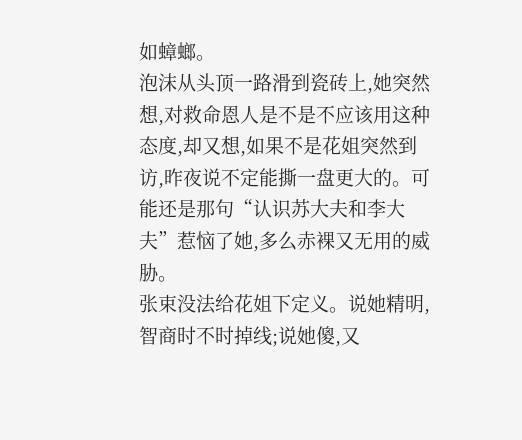如蟑螂。
泡沫从头顶一路滑到瓷砖上,她突然想,对救命恩人是不是不应该用这种态度,却又想,如果不是花姐突然到访,昨夜说不定能撕一盘更大的。可能还是那句“认识苏大夫和李大夫”惹恼了她,多么赤裸又无用的威胁。
张束没法给花姐下定义。说她精明,智商时不时掉线;说她傻,又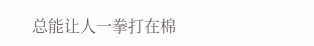总能让人一拳打在棉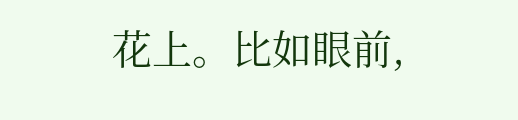花上。比如眼前,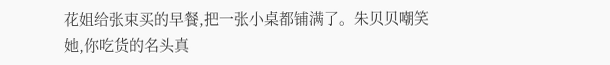花姐给张束买的早餐,把一张小桌都铺满了。朱贝贝嘲笑她,你吃货的名头真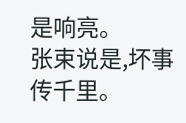是响亮。
张束说是,坏事传千里。